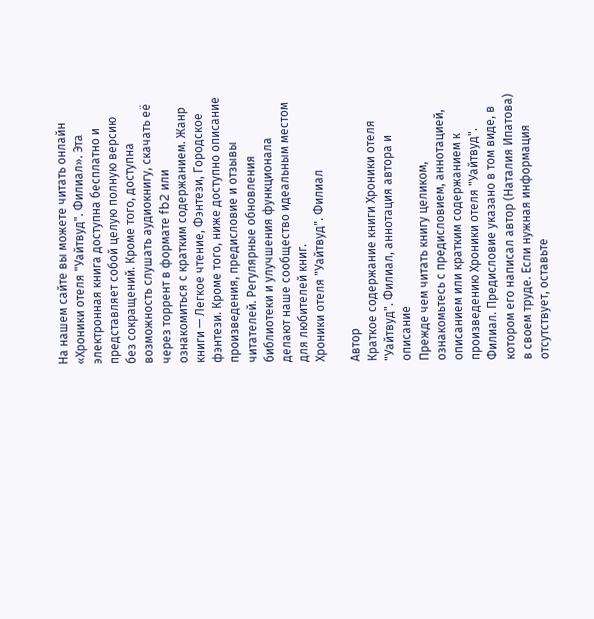На нашем сайте вы можете читать онлайн «Хроники отеля "Уайтвуд". Филиал». Эта электронная книга доступна бесплатно и представляет собой целую полную версию без сокращений. Кроме того, доступна возможность слушать аудиокнигу, скачать её через торрент в формате fb2 или ознакомиться с кратким содержанием. Жанр книги — Легкое чтение, Фэнтези, Городское фэнтези. Кроме того, ниже доступно описание произведения, предисловие и отзывы читателей. Регулярные обновления библиотеки и улучшения функционала делают наше сообщество идеальным местом для любителей книг.
Хроники отеля "Уайтвуд". Филиал

Автор
Краткое содержание книги Хроники отеля "Уайтвуд". Филиал, аннотация автора и описание
Прежде чем читать книгу целиком, ознакомьтесь с предисловием, аннотацией, описанием или кратким содержанием к произведению Хроники отеля "Уайтвуд". Филиал. Предисловие указано в том виде, в котором его написал автор (Наталия Ипатова) в своем труде. Если нужная информация отсутствует, оставьте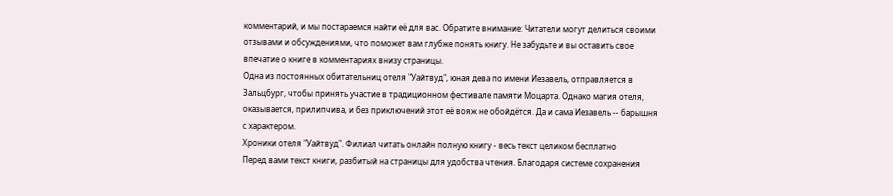комментарий, и мы постараемся найти её для вас. Обратите внимание: Читатели могут делиться своими отзывами и обсуждениями, что поможет вам глубже понять книгу. Не забудьте и вы оставить свое впечатие о книге в комментариях внизу страницы.
Одна из постоянных обитательниц отеля "Уайтвуд", юная дева по имени Иезавель, отправляется в Зальцбург, чтобы принять участие в традиционном фестивале памяти Моцарта. Однако магия отеля, оказывается, прилипчива, и без приключений этот её вояж не обойдётся. Да и сама Иезавель -- барышня с характером.
Хроники отеля "Уайтвуд". Филиал читать онлайн полную книгу - весь текст целиком бесплатно
Перед вами текст книги, разбитый на страницы для удобства чтения. Благодаря системе сохранения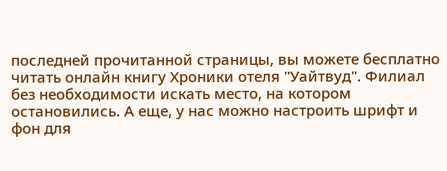последней прочитанной страницы, вы можете бесплатно читать онлайн книгу Хроники отеля "Уайтвуд". Филиал без необходимости искать место, на котором остановились. А еще, у нас можно настроить шрифт и фон для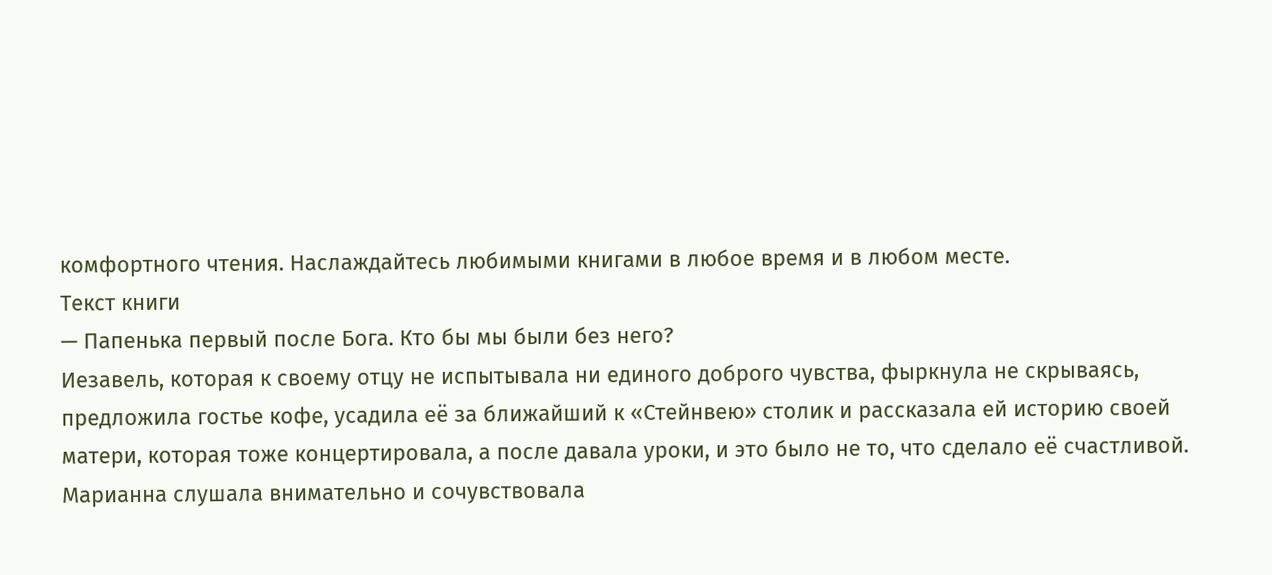комфортного чтения. Наслаждайтесь любимыми книгами в любое время и в любом месте.
Текст книги
— Папенька первый после Бога. Кто бы мы были без него?
Иезавель, которая к своему отцу не испытывала ни единого доброго чувства, фыркнула не скрываясь, предложила гостье кофе, усадила её за ближайший к «Стейнвею» столик и рассказала ей историю своей матери, которая тоже концертировала, а после давала уроки, и это было не то, что сделало её счастливой.
Марианна слушала внимательно и сочувствовала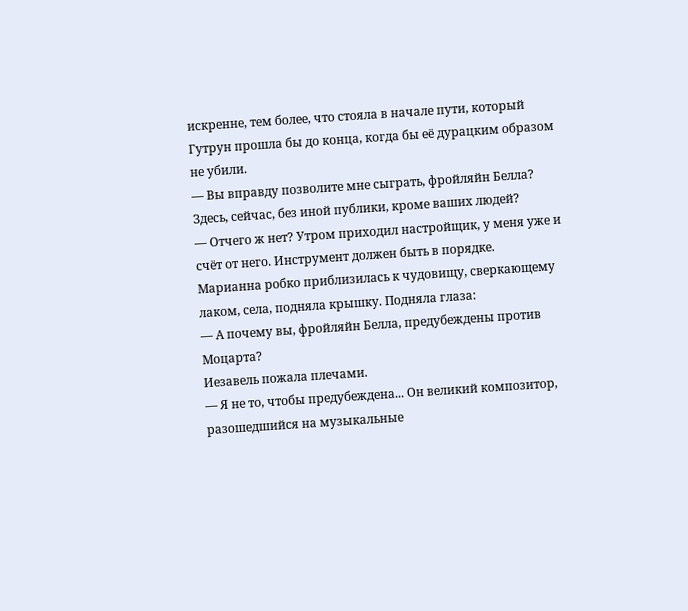искренне, тем более, что стояла в начале пути, который Гутрун прошла бы до конца, когда бы её дурацким образом не убили.
— Вы вправду позволите мне сыграть, фройляйн Белла? Здесь, сейчас, без иной публики, кроме ваших людей?
— Отчего ж нет? Утром приходил настройщик, у меня уже и счёт от него. Инструмент должен быть в порядке.
Марианна робко приблизилась к чудовищу, сверкающему лаком, села, подняла крышку. Подняла глаза:
— А почему вы, фройляйн Белла, предубеждены против Моцарта?
Иезавель пожала плечами.
— Я не то, чтобы предубеждена... Он великий композитор, разошедшийся на музыкальные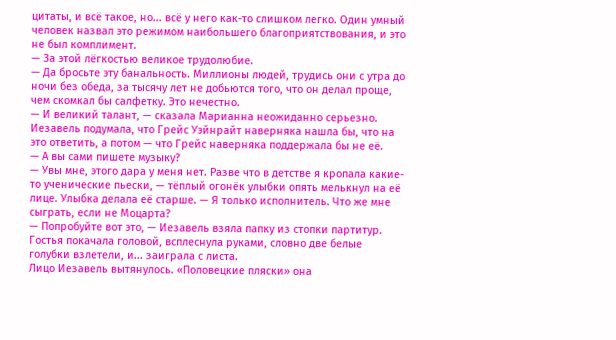цитаты, и всё такое, но... всё у него как-то слишком легко. Один умный человек назвал это режимом наибольшего благоприятствования, и это не был комплимент.
— За этой лёгкостью великое трудолюбие.
— Да бросьте эту банальность. Миллионы людей, трудись они с утра до ночи без обеда, за тысячу лет не добьются того, что он делал проще, чем скомкал бы салфетку. Это нечестно.
— И великий талант, — сказала Марианна неожиданно серьезно.
Иезавель подумала, что Грейс Уэйнрайт наверняка нашла бы, что на это ответить, а потом — что Грейс наверняка поддержала бы не её.
— А вы сами пишете музыку?
— Увы мне, этого дара у меня нет. Разве что в детстве я кропала какие-то ученические пьески, — тёплый огонёк улыбки опять мелькнул на её лице. Улыбка делала её старше. — Я только исполнитель. Что же мне сыграть, если не Моцарта?
— Попробуйте вот это, — Иезавель взяла папку из стопки партитур.
Гостья покачала головой, всплеснула руками, словно две белые голубки взлетели, и... заиграла с листа.
Лицо Иезавель вытянулось. «Половецкие пляски» она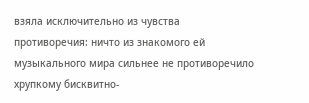взяла исключительно из чувства противоречия: ничто из знакомого ей музыкального мира сильнее не противоречило хрупкому бисквитно-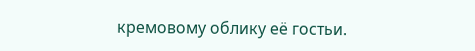кремовому облику её гостьи.